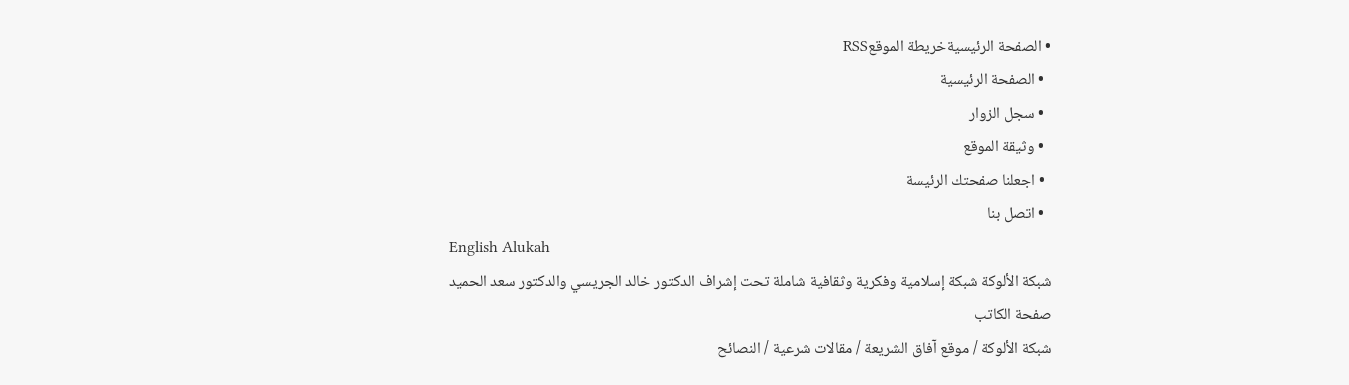• الصفحة الرئيسيةخريطة الموقعRSS
  • الصفحة الرئيسية
  • سجل الزوار
  • وثيقة الموقع
  • اجعلنا صفحتك الرئيسة
  • اتصل بنا
English Alukah
شبكة الألوكة شبكة إسلامية وفكرية وثقافية شاملة تحت إشراف الدكتور خالد الجريسي والدكتور سعد الحميد
صفحة الكاتب
شبكة الألوكة / موقع آفاق الشريعة / مقالات شرعية / النصائح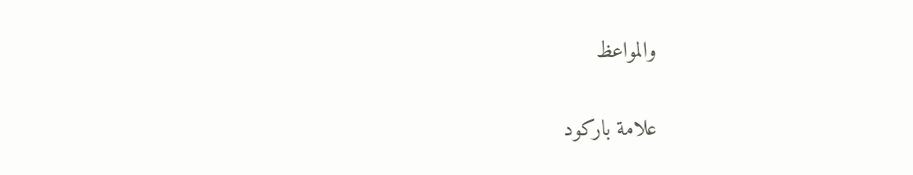والمواعظ


علامة باركود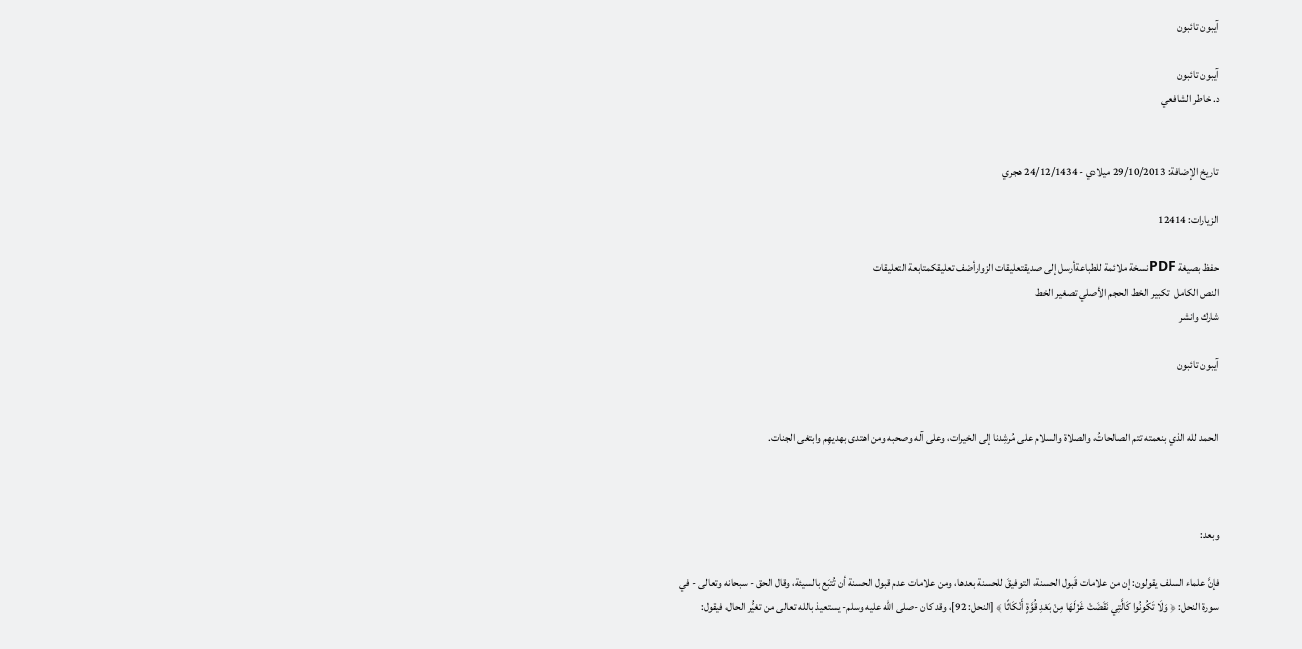آيبون تائبون

آيبون تائبون
د. خاطر الشافعي


تاريخ الإضافة: 29/10/2013 ميلادي - 24/12/1434 هجري

الزيارات: 12414

حفظ بصيغة PDFنسخة ملائمة للطباعةأرسل إلى صديقتعليقات الزوارأضف تعليقكمتابعة التعليقات
النص الكامل  تكبير الخط الحجم الأصلي تصغير الخط
شارك وانشر

آيبون تائبون


الحمد لله الذي بنعمته تتم الصالحاتُ، والصلاة والسلام على مُرشِدنا إلى الخيرات، وعلى آله وصحبه ومن اهتدى بهديهِم وابتغى الجنات.



وبعد:

فإنَّ علماء السلف يقولون: إن من علامات قَبول الحسنة، التوفيقَ للحسنة بعدها، ومن علامات عدم قبول الحسنة أن تُتبَع بالسيئة، وقال الحق - سبحانه وتعالى - في سورة النحل: ﴿ وَلَا تَكُونُوا كَالَّتِي نَقَضَتْ غَزْلَهَا مِنْ بَعْدِ قُوَّةٍ أَنْكَاثًا ﴾ [النحل: 92]، وقد كان -صلى الله عليه وسلم- يستعيذ بالله تعالى من تغيُّر الحال، فيقول: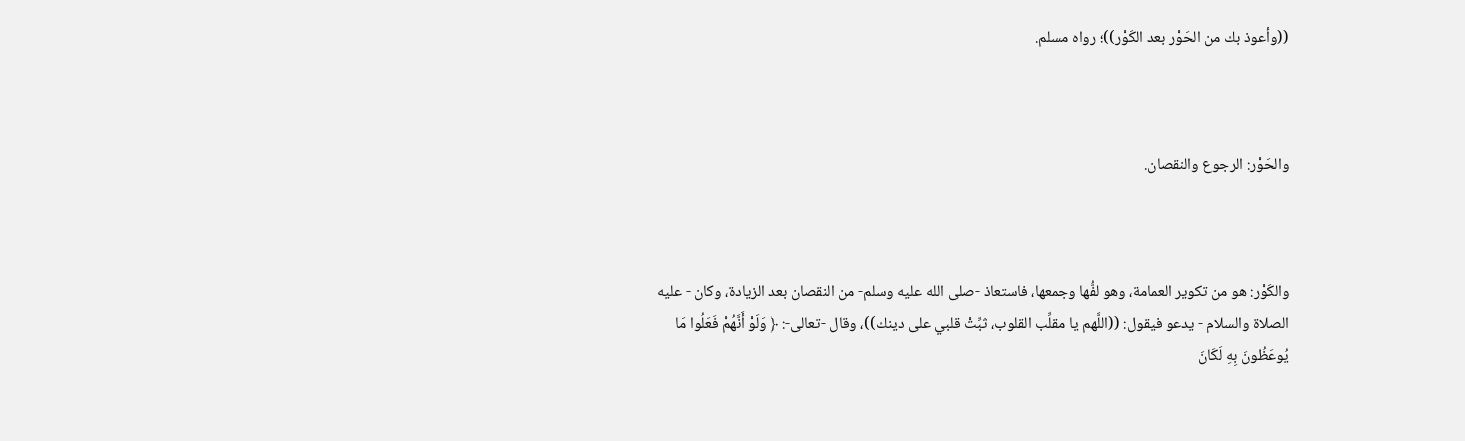((وأعوذ بك من الحَوْر بعد الكَوْر))؛ رواه مسلم.



والحَوْر: الرجوع والنقصان.



والكَوْر: هو من تكوير العمامة، وهو لفُّها وجمعها، فاستعاذ -صلى الله عليه وسلم- من النقصان بعد الزيادة، وكان - عليه الصلاة والسلام - يدعو فيقول: ((اللَّهم يا مقلِّب القلوب، ثبِّتْ قلبي على دينك))، وقال -تعالى-: ﴿ وَلَوْ أَنَّهُمْ فَعَلُوا مَا يُوعَظُونَ بِهِ لَكَانَ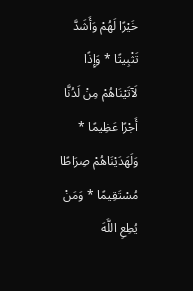خَيْرًا لَهُمْ وَأَشَدَّ تَثْبِيتًا * وَإِذًا لَآتَيْنَاهُمْ مِنْ لَدُنَّا أَجْرًا عَظِيمًا * وَلَهَدَيْنَاهُمْ صِرَاطًا مُسْتَقِيمًا * وَمَنْ يُطِعِ اللَّهَ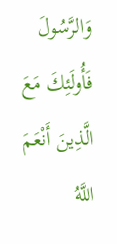وَالرَّسُولَ فَأُولَئِكَ مَعَ الَّذِينَ أَنْعَمَ اللَّهُ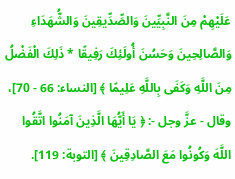عَلَيْهِمْ مِنَ النَّبِيِّينَ وَالصِّدِّيقِينَ وَالشُّهَدَاءِ وَالصَّالِحِينَ وَحَسُنَ أُولَئِكَ رَفِيقًا * ذَلِكَ الْفَضْلُ مِنَ اللَّهِ وَكَفَى بِاللَّهِ عَلِيمًا ﴾ [النساء: 66 - 70]، وقال - عزَّ وجل -: ﴿ يَا أَيُّهَا الَّذِينَ آمَنُوا اتَّقُوا اللَّهَ وَكُونُوا مَعَ الصَّادِقِينَ ﴾ [التوبة: 119].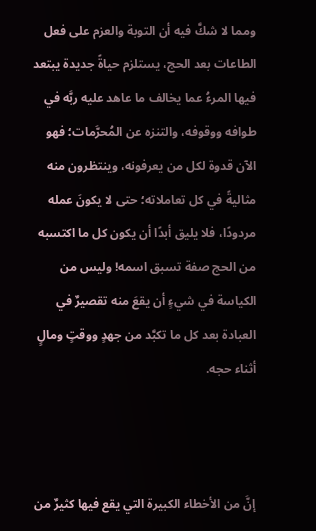ومما لا شكَّ فيه أن التوبة والعزم على فعل الطاعات بعد الحج، يستلزم حياةً جديدة يبتعد فيها المرءُ عما يخالف ما عاهد عليه ربَّه في طوافه ووقوفه، والتنزه عن المُحرَّمات؛ فهو الآن قدوة لكل من يعرفونه، وينتظرون منه مثاليةً في كل تعاملاته؛ حتى لا يكونَ عمله مردودًا، فلا يليق أبدًا أن يكون كل ما اكتسبه من الحج صفة تسبق اسمه! وليس من الكياسة في شيءٍ أن يقعَ منه تقصيرٌ في العبادة بعد كل ما تكبَّد من جهدٍ ووقتٍ ومالٍ أثناء حجه.



إنَّ من الأخطاء الكبيرة التي يقع فيها كثيرٌ من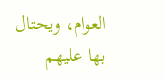العوام، ويحتال بها عليهم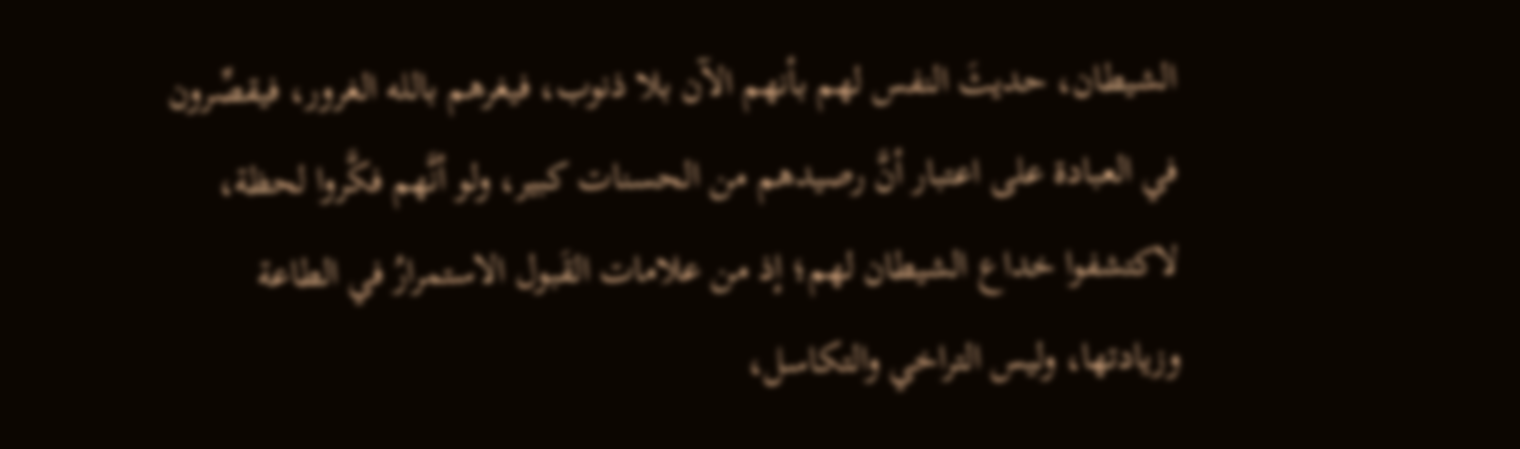الشيطان، حديثَ النفس لهم بأنهم الآن بلا ذنوب، فيغرهم بالله الغرور، فيقصِّرون في العبادة على اعتبار أنَّ رصيدهم من الحسنات كبير، ولو أنَّهم فكَّروا لحظة، لاكتشفوا خداع الشيطان لهم؛ إذ من علامات القَبول الاستمرارُ في الطاعة وزيادتها، وليس التراخي والتكاسل،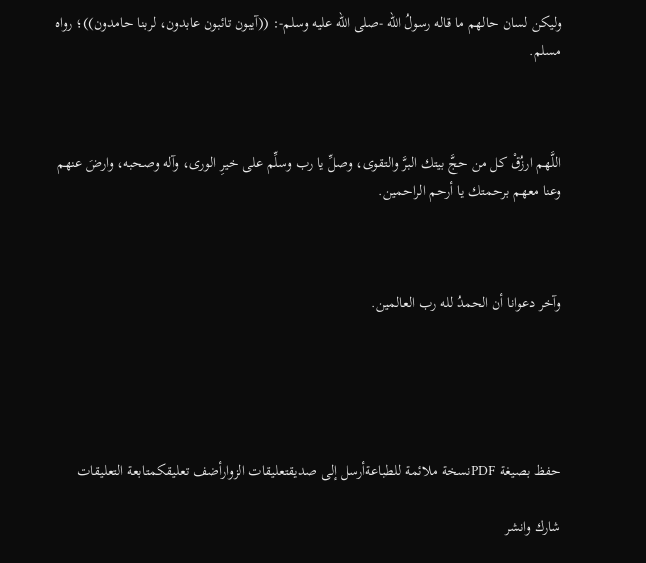وليكن لسان حالهم ما قاله رسولُ الله -صلى الله عليه وسلم-: ((آيبون تائبون عابدون، لربنا حامدون))؛ رواه مسلم.



اللَّهم ارزُقْ كل من حجَّ بيتك البرَّ والتقوى، وصلِّ يا رب وسلِّم على خيرِ الورى، وآله وصحبه، وارضَ عنهم وعنا معهم برحمتك يا أرحم الراحمين.



وآخر دعوانا أن الحمدُ لله رب العالمين.





حفظ بصيغة PDFنسخة ملائمة للطباعةأرسل إلى صديقتعليقات الزوارأضف تعليقكمتابعة التعليقات

شارك وانشر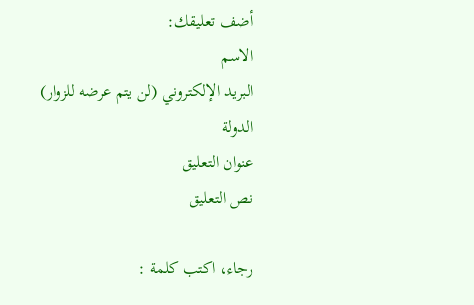أضف تعليقك:
الاسم
البريد الإلكتروني (لن يتم عرضه للزوار)
الدولة
عنوان التعليق
نص التعليق

رجاء، اكتب كلمة :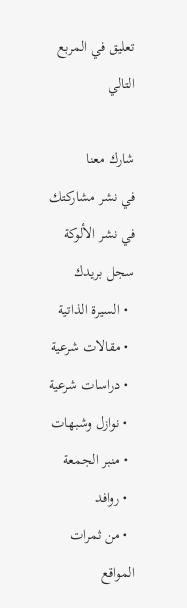تعليق في المربع التالي

شارك معنا
في نشر مشاركتك
في نشر الألوكة
سجل بريدك
  • السيرة الذاتية
  • مقالات شرعية
  • دراسات شرعية
  • نوازل وشبهات
  • منبر الجمعة
  • روافد
  • من ثمرات المواقع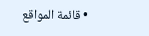• قائمة المواقع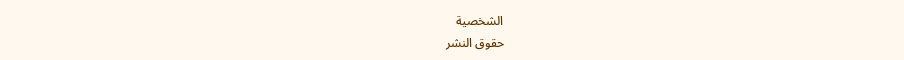الشخصية
حقوق النشر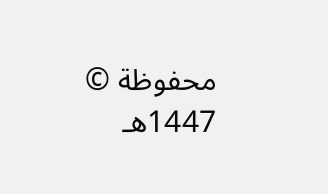محفوظة © 1447هـ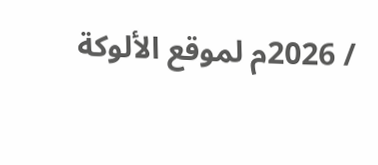/ 2026م لموقع الألوكة